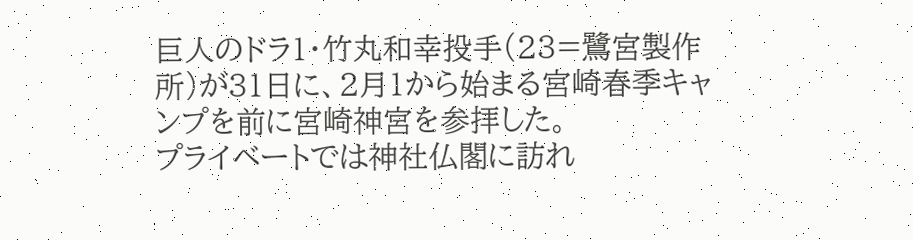巨人のドラ1・竹丸和幸投手(23=鷺宮製作所)が31日に、2月1から始まる宮崎春季キャンプを前に宮崎神宮を参拝した。
プライベートでは神社仏閣に訪れ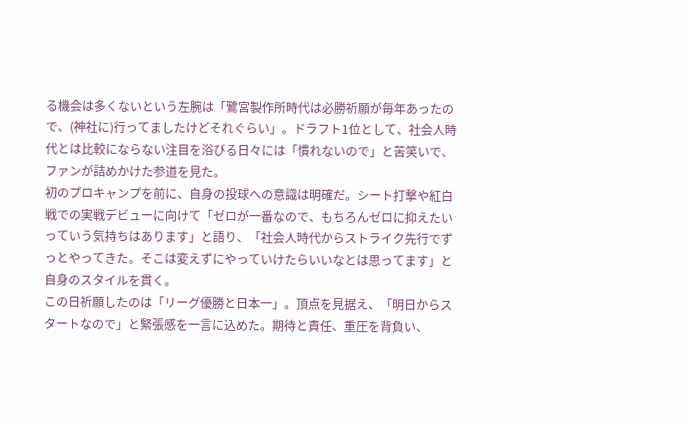る機会は多くないという左腕は「鷺宮製作所時代は必勝祈願が毎年あったので、(神社に)行ってましたけどそれぐらい」。ドラフト1位として、社会人時代とは比較にならない注目を浴びる日々には「慣れないので」と苦笑いで、ファンが詰めかけた参道を見た。
初のプロキャンプを前に、自身の投球への意識は明確だ。シート打撃や紅白戦での実戦デビューに向けて「ゼロが一番なので、もちろんゼロに抑えたいっていう気持ちはあります」と語り、「社会人時代からストライク先行でずっとやってきた。そこは変えずにやっていけたらいいなとは思ってます」と自身のスタイルを貫く。
この日祈願したのは「リーグ優勝と日本一」。頂点を見据え、「明日からスタートなので」と緊張感を一言に込めた。期待と責任、重圧を背負い、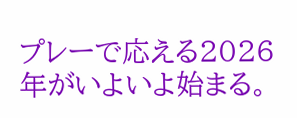プレーで応える2026年がいよいよ始まる。